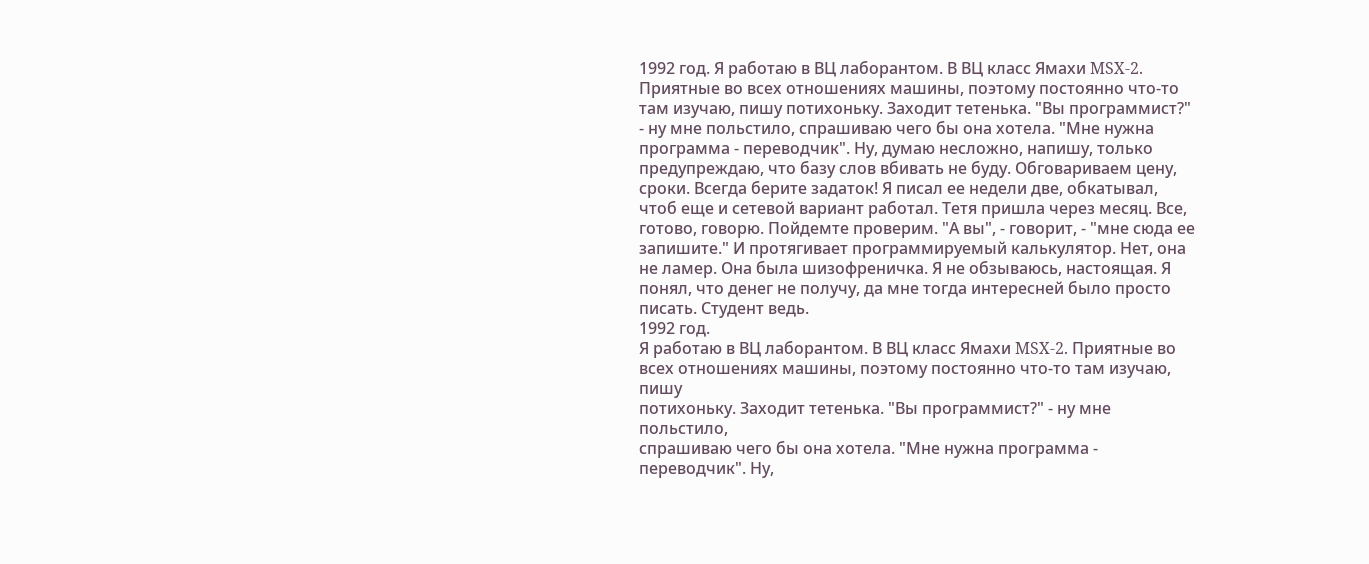1992 год. Я работаю в ВЦ лаборантом. В ВЦ класс Ямахи MSX-2. Приятные во всех отношениях машины, поэтому постоянно что-то там изучаю, пишу потихоньку. Заходит тетенька. "Вы программист?" - ну мне польстило, спрашиваю чего бы она хотела. "Мне нужна программа - переводчик". Ну, думаю несложно, напишу, только предупреждаю, что базу слов вбивать не буду. Обговариваем цену, сроки. Всегда берите задаток! Я писал ее недели две, обкатывал, чтоб еще и сетевой вариант работал. Тетя пришла через месяц. Все, готово, говорю. Пойдемте проверим. "А вы", - говорит, - "мне сюда ее запишите." И протягивает программируемый калькулятор. Нет, она не ламер. Она была шизофреничка. Я не обзываюсь, настоящая. Я понял, что денег не получу, да мне тогда интересней было просто писать. Студент ведь.
1992 год.
Я работаю в ВЦ лаборантом. В ВЦ класс Ямахи MSX-2. Приятные во
всех отношениях машины, поэтому постоянно что-то там изучаю, пишу
потихоньку. Заходит тетенька. "Вы программист?" - ну мне польстило,
спрашиваю чего бы она хотела. "Мне нужна программа - переводчик". Ну,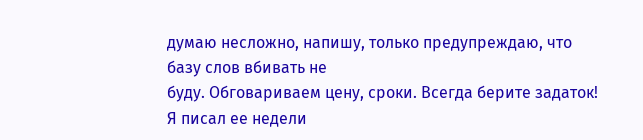думаю несложно, напишу, только предупреждаю, что базу слов вбивать не
буду. Обговариваем цену, сроки. Всегда берите задаток! Я писал ее недели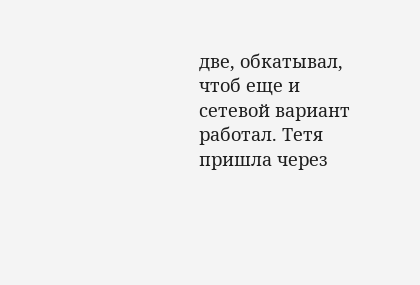две, обкатывал, чтоб еще и сетевой вариант работал. Тетя пришла через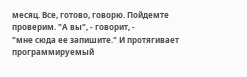месяц. Все, готово, говорю. Пойдемте проверим. "А вы", - говорит, -
"мне сюда ее запишите." И протягивает программируемый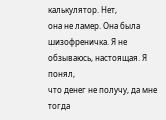калькулятор. Нет,
она не ламер. Она была шизофреничка. Я не обзываюсь, настоящая. Я понял,
что денег не получу, да мне тогда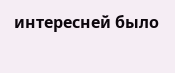интересней было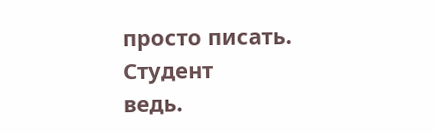просто писать. Студент
ведь.